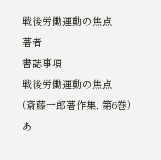戦後労働運動の焦点
著者
書誌事項
戦後労働運動の焦点
(斎藤一郎著作集, 第6巻)
あ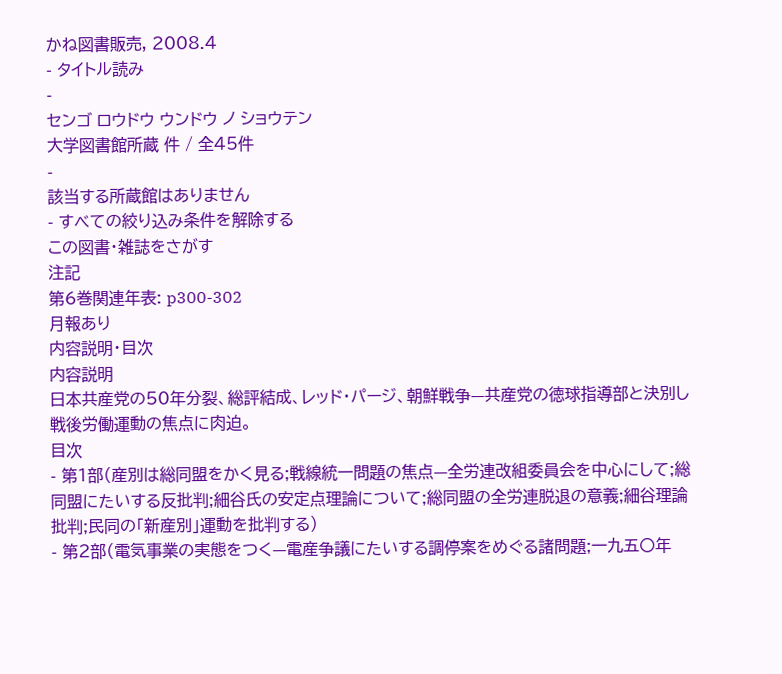かね図書販売, 2008.4
- タイトル読み
-
センゴ ロウドウ ウンドウ ノ ショウテン
大学図書館所蔵 件 / 全45件
-
該当する所蔵館はありません
- すべての絞り込み条件を解除する
この図書・雑誌をさがす
注記
第6巻関連年表: p300-302
月報あり
内容説明・目次
内容説明
日本共産党の50年分裂、総評結成、レッド・パージ、朝鮮戦争—共産党の徳球指導部と決別し戦後労働運動の焦点に肉迫。
目次
- 第1部(産別は総同盟をかく見る;戦線統一問題の焦点—全労連改組委員会を中心にして;総同盟にたいする反批判;細谷氏の安定点理論について;総同盟の全労連脱退の意義;細谷理論批判;民同の「新産別」運動を批判する)
- 第2部(電気事業の実態をつく—電産争議にたいする調停案をめぐる諸問題;一九五〇年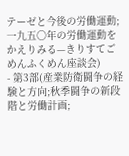テーゼと今後の労働運動;一九五〇年の労働運動をかえりみる—きりすてごめんふくめん座談会)
- 第3部(産業防衛闘争の経験と方向;秋季闘争の新段階と労働計画;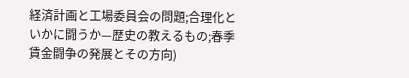経済計画と工場委員会の問題;合理化といかに闘うか—歴史の教えるもの;春季賃金闘争の発展とその方向)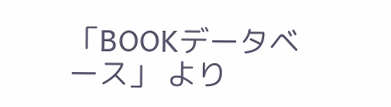「BOOKデータベース」 より